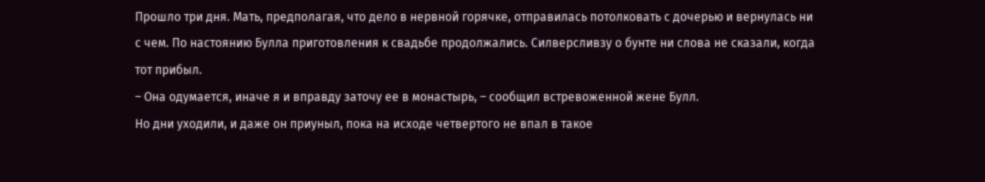Прошло три дня. Мать, предполагая, что дело в нервной горячке, отправилась потолковать с дочерью и вернулась ни с чем. По настоянию Булла приготовления к свадьбе продолжались. Силверсливзу о бунте ни слова не сказали, когда тот прибыл.
– Она одумается, иначе я и вправду заточу ее в монастырь, – сообщил встревоженной жене Булл.
Но дни уходили, и даже он приуныл, пока на исходе четвертого не впал в такое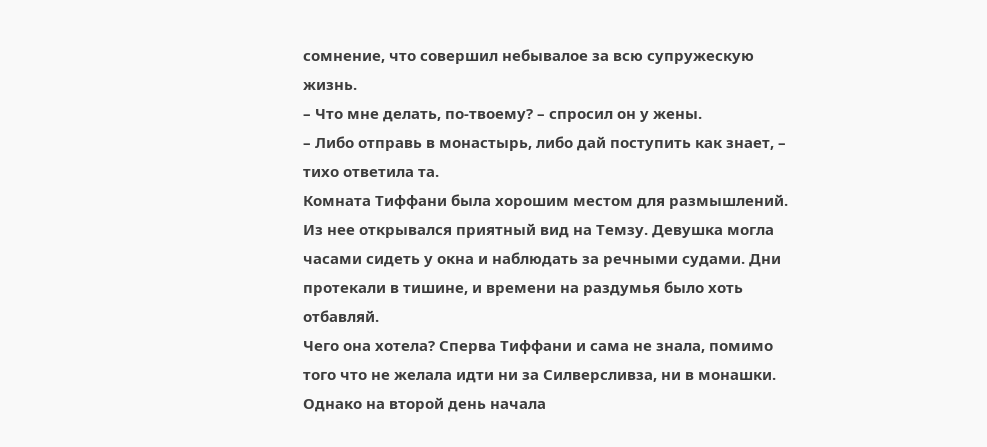сомнение, что совершил небывалое за всю супружескую жизнь.
– Что мне делать, по-твоему? – спросил он у жены.
– Либо отправь в монастырь, либо дай поступить как знает, – тихо ответила та.
Комната Тиффани была хорошим местом для размышлений. Из нее открывался приятный вид на Темзу. Девушка могла часами сидеть у окна и наблюдать за речными судами. Дни протекали в тишине, и времени на раздумья было хоть отбавляй.
Чего она хотела? Сперва Тиффани и сама не знала, помимо того что не желала идти ни за Силверсливза, ни в монашки. Однако на второй день начала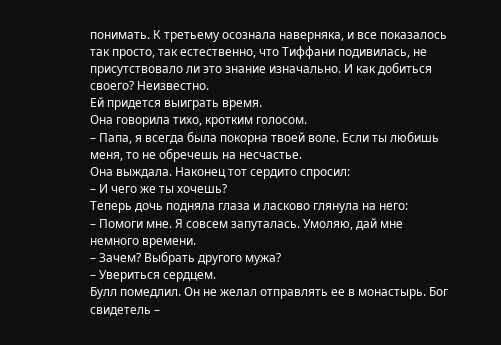понимать. К третьему осознала наверняка, и все показалось так просто, так естественно, что Тиффани подивилась, не присутствовало ли это знание изначально. И как добиться своего? Неизвестно.
Ей придется выиграть время.
Она говорила тихо, кротким голосом.
– Папа, я всегда была покорна твоей воле. Если ты любишь меня, то не обречешь на несчастье.
Она выждала. Наконец тот сердито спросил:
– И чего же ты хочешь?
Теперь дочь подняла глаза и ласково глянула на него:
– Помоги мне. Я совсем запуталась. Умоляю, дай мне немного времени.
– Зачем? Выбрать другого мужа?
– Увериться сердцем.
Булл помедлил. Он не желал отправлять ее в монастырь. Бог свидетель –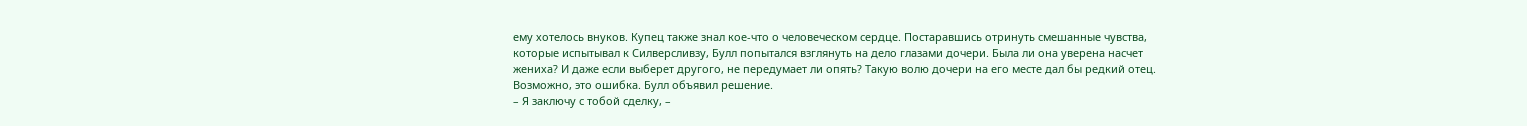ему хотелось внуков. Купец также знал кое-что о человеческом сердце. Постаравшись отринуть смешанные чувства, которые испытывал к Силверсливзу, Булл попытался взглянуть на дело глазами дочери. Была ли она уверена насчет жениха? И даже если выберет другого, не передумает ли опять? Такую волю дочери на его месте дал бы редкий отец. Возможно, это ошибка. Булл объявил решение.
– Я заключу с тобой сделку, –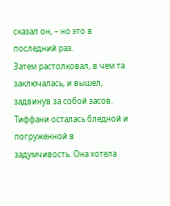сказал он, – но это в последний раз.
Затем растолковал, в чем та заключалась, и вышел, задвинув за собой засов.
Тиффани осталась бледной и погруженной в задумчивость. Она хотела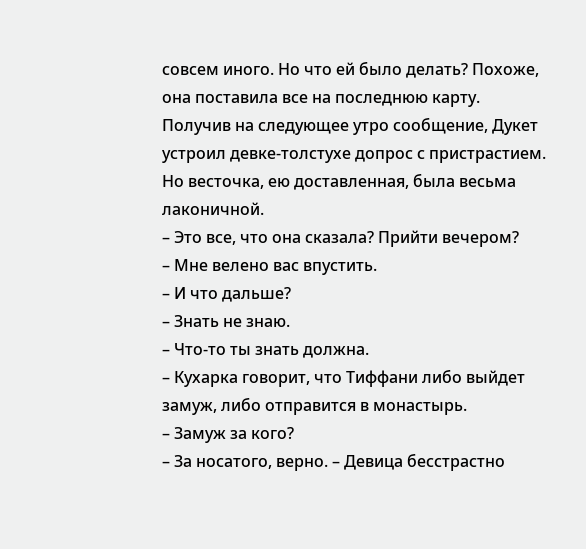совсем иного. Но что ей было делать? Похоже, она поставила все на последнюю карту.
Получив на следующее утро сообщение, Дукет устроил девке-толстухе допрос с пристрастием. Но весточка, ею доставленная, была весьма лаконичной.
– Это все, что она сказала? Прийти вечером?
– Мне велено вас впустить.
– И что дальше?
– Знать не знаю.
– Что-то ты знать должна.
– Кухарка говорит, что Тиффани либо выйдет замуж, либо отправится в монастырь.
– Замуж за кого?
– За носатого, верно. – Девица бесстрастно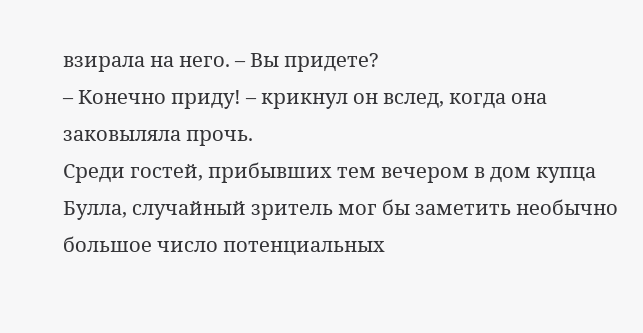взирала на него. – Вы придете?
– Конечно приду! – крикнул он вслед, когда она заковыляла прочь.
Среди гостей, прибывших тем вечером в дом купца Булла, случайный зритель мог бы заметить необычно большое число потенциальных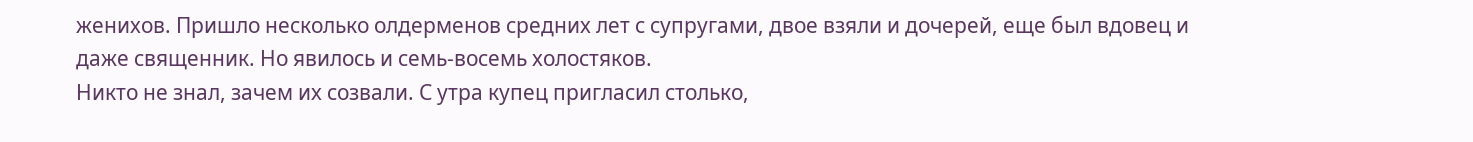женихов. Пришло несколько олдерменов средних лет с супругами, двое взяли и дочерей, еще был вдовец и даже священник. Но явилось и семь-восемь холостяков.
Никто не знал, зачем их созвали. С утра купец пригласил столько,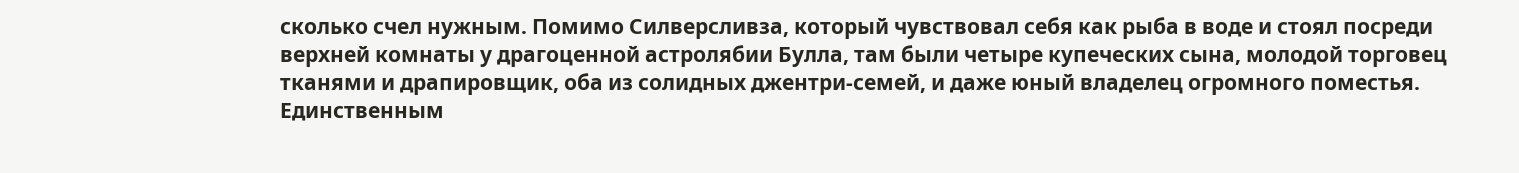сколько счел нужным. Помимо Силверсливза, который чувствовал себя как рыба в воде и стоял посреди верхней комнаты у драгоценной астролябии Булла, там были четыре купеческих сына, молодой торговец тканями и драпировщик, оба из солидных джентри-семей, и даже юный владелец огромного поместья. Единственным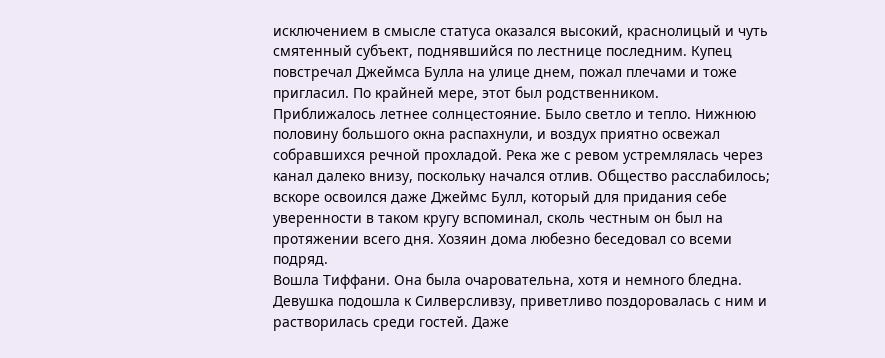исключением в смысле статуса оказался высокий, краснолицый и чуть смятенный субъект, поднявшийся по лестнице последним. Купец повстречал Джеймса Булла на улице днем, пожал плечами и тоже пригласил. По крайней мере, этот был родственником.
Приближалось летнее солнцестояние. Было светло и тепло. Нижнюю половину большого окна распахнули, и воздух приятно освежал собравшихся речной прохладой. Река же с ревом устремлялась через канал далеко внизу, поскольку начался отлив. Общество расслабилось; вскоре освоился даже Джеймс Булл, который для придания себе уверенности в таком кругу вспоминал, сколь честным он был на протяжении всего дня. Хозяин дома любезно беседовал со всеми подряд.
Вошла Тиффани. Она была очаровательна, хотя и немного бледна. Девушка подошла к Силверсливзу, приветливо поздоровалась с ним и растворилась среди гостей. Даже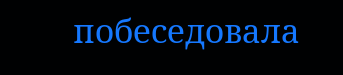побеседовала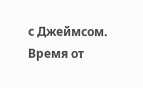с Джеймсом. Время от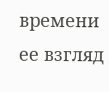времени ее взгляд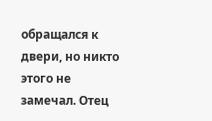обращался к двери, но никто этого не замечал. Отец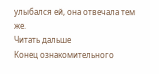улыбался ей, она отвечала тем же.
Читать дальше
Конец ознакомительного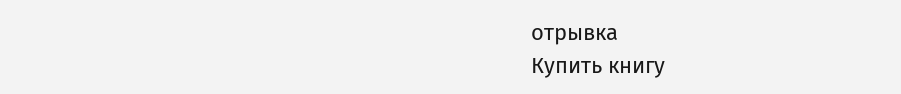отрывка
Купить книгу